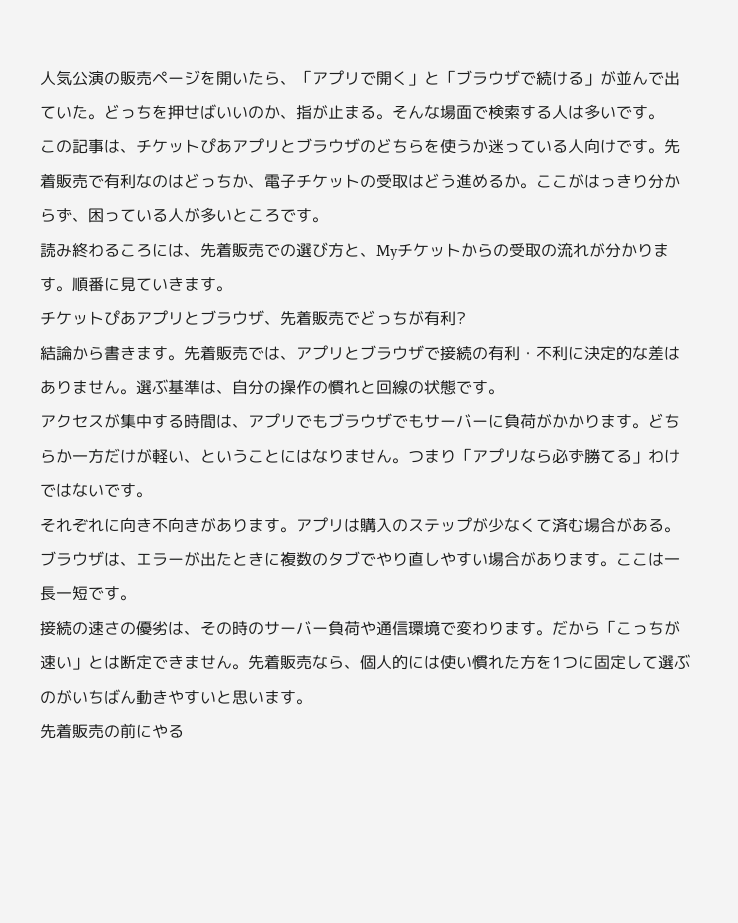人気公演の販売ページを開いたら、「アプリで開く」と「ブラウザで続ける」が並んで出ていた。どっちを押せばいいのか、指が止まる。そんな場面で検索する人は多いです。
この記事は、チケットぴあアプリとブラウザのどちらを使うか迷っている人向けです。先着販売で有利なのはどっちか、電子チケットの受取はどう進めるか。ここがはっきり分からず、困っている人が多いところです。
読み終わるころには、先着販売での選び方と、Myチケットからの受取の流れが分かります。順番に見ていきます。
チケットぴあアプリとブラウザ、先着販売でどっちが有利?
結論から書きます。先着販売では、アプリとブラウザで接続の有利・不利に決定的な差はありません。選ぶ基準は、自分の操作の慣れと回線の状態です。
アクセスが集中する時間は、アプリでもブラウザでもサーバーに負荷がかかります。どちらか一方だけが軽い、ということにはなりません。つまり「アプリなら必ず勝てる」わけではないです。
それぞれに向き不向きがあります。アプリは購入のステップが少なくて済む場合がある。ブラウザは、エラーが出たときに複数のタブでやり直しやすい場合があります。ここは一長一短です。
接続の速さの優劣は、その時のサーバー負荷や通信環境で変わります。だから「こっちが速い」とは断定できません。先着販売なら、個人的には使い慣れた方を1つに固定して選ぶのがいちばん動きやすいと思います。
先着販売の前にやる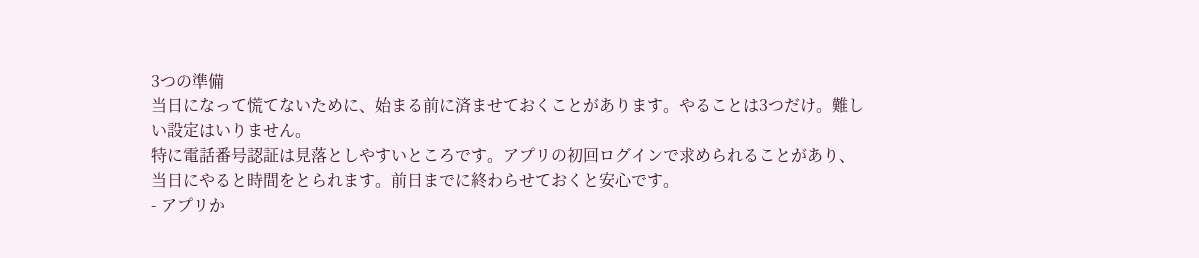3つの準備
当日になって慌てないために、始まる前に済ませておくことがあります。やることは3つだけ。難しい設定はいりません。
特に電話番号認証は見落としやすいところです。アプリの初回ログインで求められることがあり、当日にやると時間をとられます。前日までに終わらせておくと安心です。
- アプリか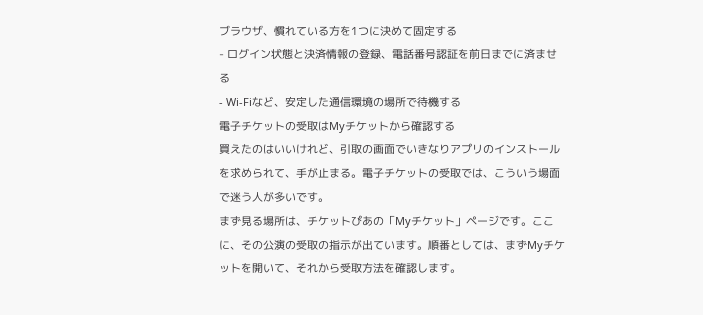ブラウザ、慣れている方を1つに決めて固定する
- ログイン状態と決済情報の登録、電話番号認証を前日までに済ませる
- Wi-Fiなど、安定した通信環境の場所で待機する
電子チケットの受取はMyチケットから確認する
買えたのはいいけれど、引取の画面でいきなりアプリのインストールを求められて、手が止まる。電子チケットの受取では、こういう場面で迷う人が多いです。
まず見る場所は、チケットぴあの「Myチケット」ページです。ここに、その公演の受取の指示が出ています。順番としては、まずMyチケットを開いて、それから受取方法を確認します。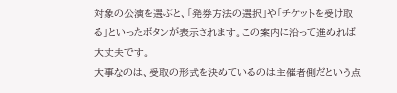対象の公演を選ぶと、「発券方法の選択」や「チケットを受け取る」といったボタンが表示されます。この案内に沿って進めれば大丈夫です。
大事なのは、受取の形式を決めているのは主催者側だという点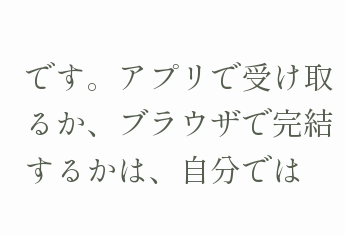です。アプリで受け取るか、ブラウザで完結するかは、自分では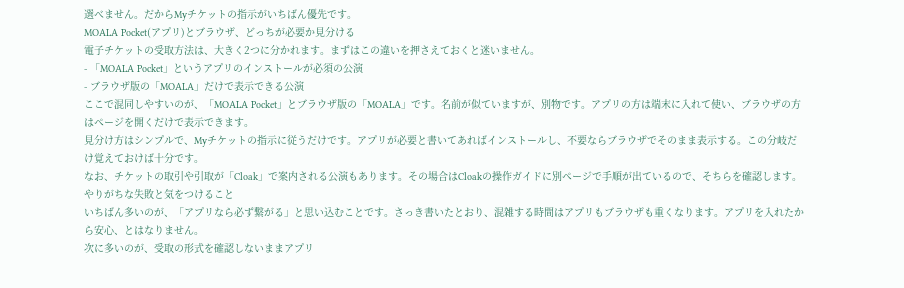選べません。だからMyチケットの指示がいちばん優先です。
MOALA Pocket(アプリ)とブラウザ、どっちが必要か見分ける
電子チケットの受取方法は、大きく2つに分かれます。まずはこの違いを押さえておくと迷いません。
- 「MOALA Pocket」というアプリのインストールが必須の公演
- ブラウザ版の「MOALA」だけで表示できる公演
ここで混同しやすいのが、「MOALA Pocket」とブラウザ版の「MOALA」です。名前が似ていますが、別物です。アプリの方は端末に入れて使い、ブラウザの方はページを開くだけで表示できます。
見分け方はシンプルで、Myチケットの指示に従うだけです。アプリが必要と書いてあればインストールし、不要ならブラウザでそのまま表示する。この分岐だけ覚えておけば十分です。
なお、チケットの取引や引取が「Cloak」で案内される公演もあります。その場合はCloakの操作ガイドに別ページで手順が出ているので、そちらを確認します。
やりがちな失敗と気をつけること
いちばん多いのが、「アプリなら必ず繋がる」と思い込むことです。さっき書いたとおり、混雑する時間はアプリもブラウザも重くなります。アプリを入れたから安心、とはなりません。
次に多いのが、受取の形式を確認しないままアプリ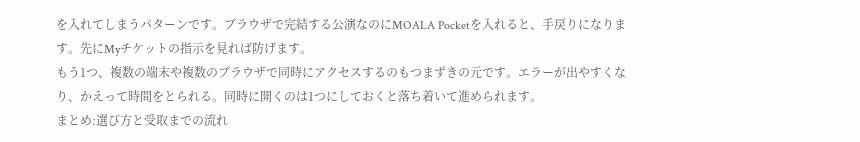を入れてしまうパターンです。ブラウザで完結する公演なのにMOALA Pocketを入れると、手戻りになります。先にMyチケットの指示を見れば防げます。
もう1つ、複数の端末や複数のブラウザで同時にアクセスするのもつまずきの元です。エラーが出やすくなり、かえって時間をとられる。同時に開くのは1つにしておくと落ち着いて進められます。
まとめ:選び方と受取までの流れ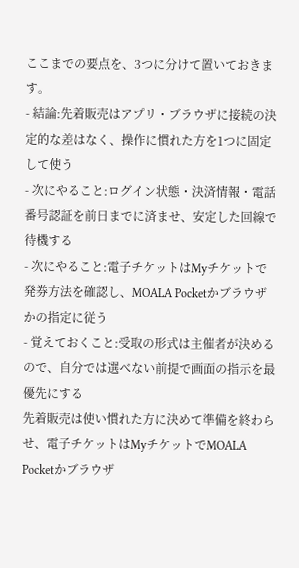ここまでの要点を、3つに分けて置いておきます。
- 結論:先着販売はアプリ・ブラウザに接続の決定的な差はなく、操作に慣れた方を1つに固定して使う
- 次にやること:ログイン状態・決済情報・電話番号認証を前日までに済ませ、安定した回線で待機する
- 次にやること:電子チケットはMyチケットで発券方法を確認し、MOALA Pocketかブラウザかの指定に従う
- 覚えておくこと:受取の形式は主催者が決めるので、自分では選べない前提で画面の指示を最優先にする
先着販売は使い慣れた方に決めて準備を終わらせ、電子チケットはMyチケットでMOALA Pocketかブラウザ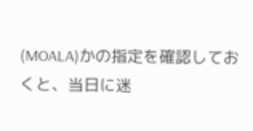(MOALA)かの指定を確認しておくと、当日に迷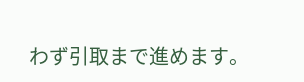わず引取まで進めます。